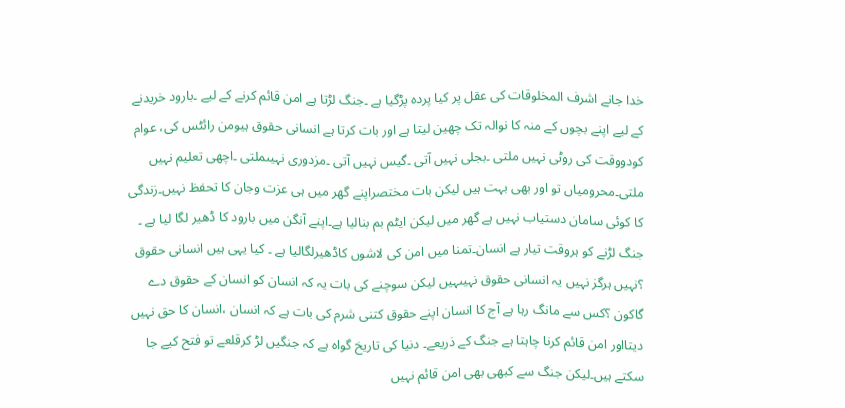خدا جانے اشرف المخلوقات کی عقل پر کیا پردہ پڑگیا ہے ۔جنگ لڑتا ہے امن قائم کرنے کے لیے ۔بارود خریدنے کے لیے اپنے بچوں کے منہ کا نوالہ تک چھین لیتا ہے اور بات کرتا ہے انسانی حقوق ہیومن رائٹس کی، عوام کودووقت کی روٹی نہیں ملتی ۔بجلی نہیں آتی ۔گیس نہیں آتی ۔مزدوری نہیںملتی ۔اچھی تعلیم نہیں ملتی۔محرومیاں تو اور بھی بہت ہیں لیکن بات مختصراپنے گھر میں ہی عزت وجان کا تحفظ نہیں۔زندگی کا کوئی سامان دستیاب نہیں ہے گھر میں لیکن ایٹم بم بنالیا ہے۔اپنے آنگن میں بارود کا ڈھیر لگا لیا ہے ۔ جنگ لڑنے کو ہروقت تیار ہے انسان۔تمنا میں امن کی لاشوں کاڈھیرلگالیا ہے ۔ کیا یہی ہیں انسانی حقوق ؟نہیں ہرگز نہیں یہ انسانی حقوق نہیںہیں لیکن سوچنے کی بات یہ کہ انسان کو انسان کے حقوق دے گاکون ؟کس سے مانگ رہا ہے آج کا انسان اپنے حقوق کتنی شرم کی بات ہے کہ انسان ،انسان کا حق نہیں دیتااور امن قائم کرنا چاہتا ہے جنگ کے ذریعے۔ دنیا کی تاریخ گواہ ہے کہ جنگیں لڑ کرقلعے تو فتح کیے جا سکتے ہیں۔لیکن جنگ سے کبھی بھی امن قائم نہیں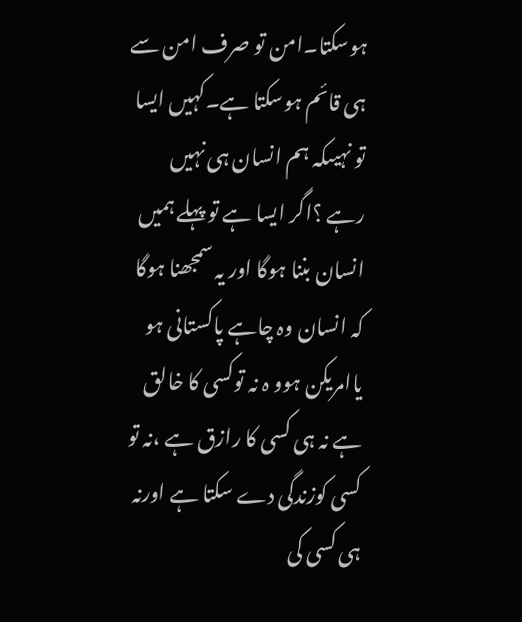ہوسکتا۔امن تو صرف امن سے ہی قائم ہوسکتا ہے۔کہیں ایسا تو نہیںکہ ہم انسان ہی نہیں رہے ؟اگر ایسا ہے تو پہلے ہمیں انسان بننا ہوگا اور یہ سمجھنا ہوگا کہ انسان وہ چاہے پاکستانی ہو یاامریکن ہوو ہ نہ توکسی کا خالق ہے نہ ہی کسی کا رازق ہے ،نہ تو کسی کوزندگی دے سکتا ہے اورنہ ہی کسی کی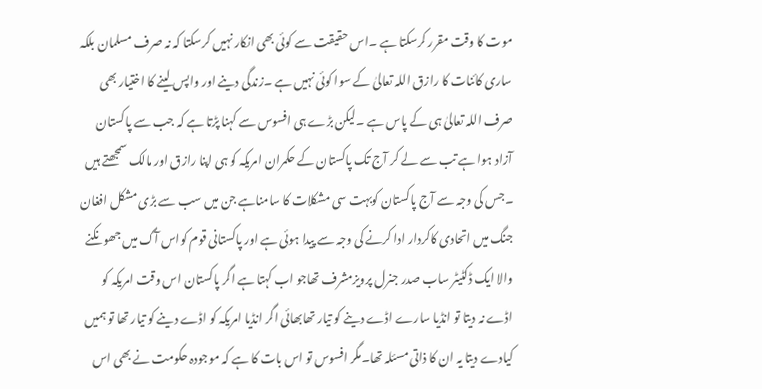موت کا وقت مقرر کرسکتا ہے ۔اس حقیقت سے کوئی بھی انکار نہیں کرسکتا کہ نہ صرف مسلمان بلکہ ساری کائنات کا رازق اللہ تعالیٰ کے سوا کوئی نہیں ہے ۔زندگی دینے اور واپس لینے کا اختیار بھی صرف اللہ تعالیٰ ہی کے پاس ہے ۔لیکن بڑے ہی افسوس سے کہنا پڑتا ہے کہ جب سے پاکستان آزاد ہوا ہے تب سے لے کر آج تک پاکستان کے حکمران امریکہ کو ہی اپنا رازق اور مالک سمجھتے ہیں ۔جس کی وجہ سے آج پاکستان کوبہت سی مشکلات کا سامناہے جن میں سب سے بڑی مشکل افغان جنگ میں اتحادی کاکردار ادا کرنے کی وجہ سے پیدا ہوئی ہے اور پاکستانی قوم کواس آگ میں جھونکنے والا ایک ڈکٹیٹر ساب صدر جنرل پرویزمشرف تھاجو اب کہتا ہے اگر پاکستان اس وقت امریکہ کو اڈے نہ دیتا تو انڈیا سارے اڈے دینے کو تیار تھابھائی اگر انڈیا امریکہ کو اڈے دینے کو تیار تھا تو ہمیں کیادے دیتا یہ ان کا ذاتی مسئلہ تھا۔مگر افسوس تو اس بات کا ہے کہ موجودہ حکومت نے بھی اس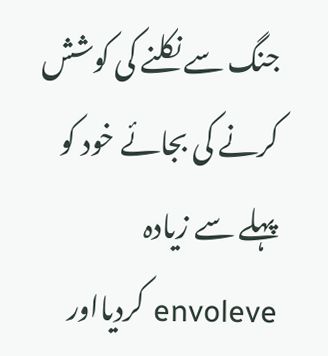جنگ سے نکلنے کی کوشش کرنے کی بجائے خود کو پہلے سے زیادہ envoleve کردیااور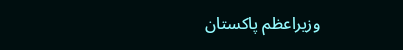وزیراعظم پاکستان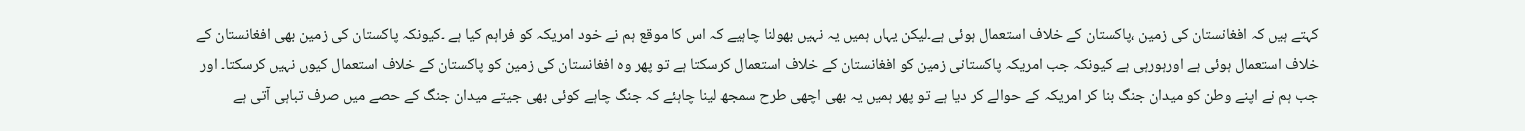کہتے ہیں کہ افغانستان کی زمین ،پاکستان کے خلاف استعمال ہوئی ہے۔لیکن یہاں ہمیں یہ نہیں بھولنا چاہیے کہ اس کا موقع ہم نے خود امریکہ کو فراہم کیا ہے ۔کیونکہ پاکستان کی زمین بھی افغانستان کے خلاف استعمال ہوئی ہے اورہورہی ہے کیونکہ جب امریکہ پاکستانی زمین کو افغانستان کے خلاف استعمال کرسکتا ہے تو پھر وہ افغانستان کی زمین کو پاکستان کے خلاف استعمال کیوں نہیں کرسکتا۔ اور جب ہم نے اپنے وطن کو میدان جنگ بنا کر امریکہ کے حوالے کر دیا ہے تو پھر ہمیں یہ بھی اچھی طرح سمجھ لینا چاہئے کہ جنگ چاہے کوئی بھی جیتے میدان جنگ کے حصے میں صرف تباہی آتی ہے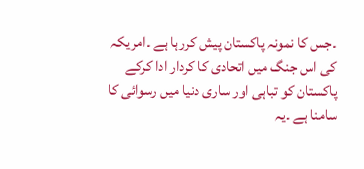۔جس کا نمونہ پاکستان پیش کررہا ہے ۔امریکہ کی اس جنگ میں اتحادی کا کردار ادا کرکے پاکستان کو تباہی اور ساری دنیا میں رسوائی کا سامنا ہے ۔یہ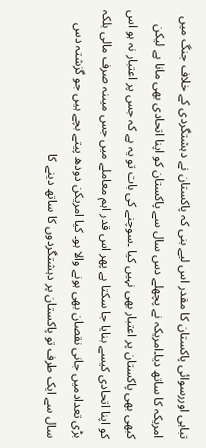تباہی اوررسوائی پاکستان کا مقدر اس لیے بنی کہ پاکستان نے دہشتگردی کے خلاف جنگ میں امریکہ کا ساتھ دیا۔امریکہ نے پچھلے دس سال سے پاکستان کو اپنا اتحادی بھی مانا ہے لیکن کبھی بھی پاکستان پر اعتبار بھی نہیں کیا ۔سوچنے کی بات تو یہ ہے کہ جس پر اعتبار نہ ہو اس کو اپنا اتحادی کیسے بنایا جا سکتا ہے پھر اس قدر اہم معاملے میں جس میںنہ صرف مالی بلکہ بڑی تعدادمیں جانی نقصان بھی ہونے والا ہو۔ کیا امریکن دودھ پیتے بچے ہیں جو گزشتہ دس سال سے ایک طرف تو پاکستان پر دہشتگردوں کا ساتھ دینے کا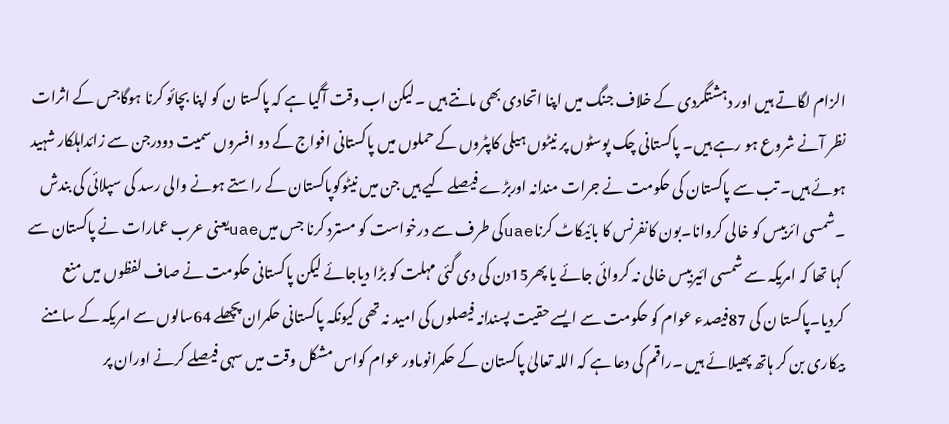الزام لگاتے ہیں اور دہشتگردی کے خلاف جنگ میں اپنا اتحادی بھی مانتے ہیں ۔لیکن اب وقت آگیا ہے کہ پاکستا ن کو اپنا بچائو کرنا ہوگاجس کے اثرات نظر آنے شروع ہو رہے ہیں۔ پاکستانی چک پوسٹوں پر نیٹوں ہیلی کاپٹروں کے حملوں میں پاکستانی افواج کے دو افسروں سمیت دودرجن سے زائداہلکار شہید ہوئے ہیں۔ تب سے پاکستان کی حکومت نے جرات مندانہ اوربڑے فیصلے کیے ہیں جن میں نیٹوکوپاکستان کے راستے ہونے والی رسد کی سپلائی کی بندش ۔شمسی ائربیس کو خالی کروانا۔بون کانفرنس کا بائیکاٹ کرناuaeکی طرف سے درخواست کو مسترد کرنا جس میںuaeیعنی عرب عمارات نے پاکستان سے کہا تھا کہ امریکہ سے شمسی ائیربیس خالی نہ کروائی جائے یا پھر15دن کی دی گئی مہلت کو بڑا دیاجائے لیکن پاکستانی حکومت نے صاف لفظوں میں منع کردیا۔پاکستا ن کی 87فیصدء عوام کو حکومت سے ایسے حقیت پسندانہ فیصلوں کی امید نہ تھی کیونکہ پاکستانی حکمران پچھلے 64سالوں سے امریکہ کے سامنے بیکاری بن کر ہاتھ پھیلائے ہیں ۔راقم کی دعا ہے کہ اللہ تعالیٰ پاکستان کے حکمرانوںاور عوام کواس مشکل وقت میں سہی فیصلے کرنے اوران پر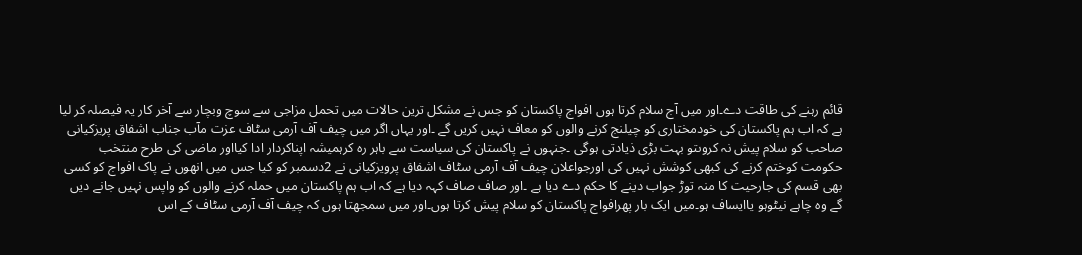قائم رہنے کی طاقت دے۔اور میں آج سلام کرتا ہوں افواج پاکستان کو جس نے مشکل ترین حالات میں تحمل مزاجی سے سوچ وبچار سے آخر کار یہ فیصلہ کر لیا ہے کہ اب ہم پاکستان کی خودمختاری کو چیلنج کرنے والوں کو معاف نہیں کریں گے ۔اور یہاں اگر میں چیف آف آرمی سٹاف عزت مآب جناب اشفاق پریزکیانی صاحب کو سلام پیش نہ کروںتو بہت بڑی ذیادتی ہوگی ۔جنہوں نے پاکستان کی سیاست سے باہر رہ کرہمیشہ اپناکردار ادا کیااور ماضی کی طرح منتخب حکومت کوختم کرنے کی کبھی کوشش نہیں کی اورجواعلان چیف آف آرمی سٹاف اشفاق پرویزکیانی نے 2دسمبر کو کیا جس میں انھوں نے پاک افواج کو کسی بھی قسم کی جارحیت کا منہ توڑ جواب دینے کا حکم دے دیا ہے ۔اور صاف صاف کہہ دیا ہے کہ اب ہم پاکستان میں حملہ کرنے والوں کو واپس نہیں جانے دیں گے وہ چاہے نیٹوہو یاایساف ہو۔میں ایک بار پھرافواج پاکستان کو سلام پیش کرتا ہوں۔اور میں سمجھتا ہوں کہ چیف آف آرمی سٹاف کے اس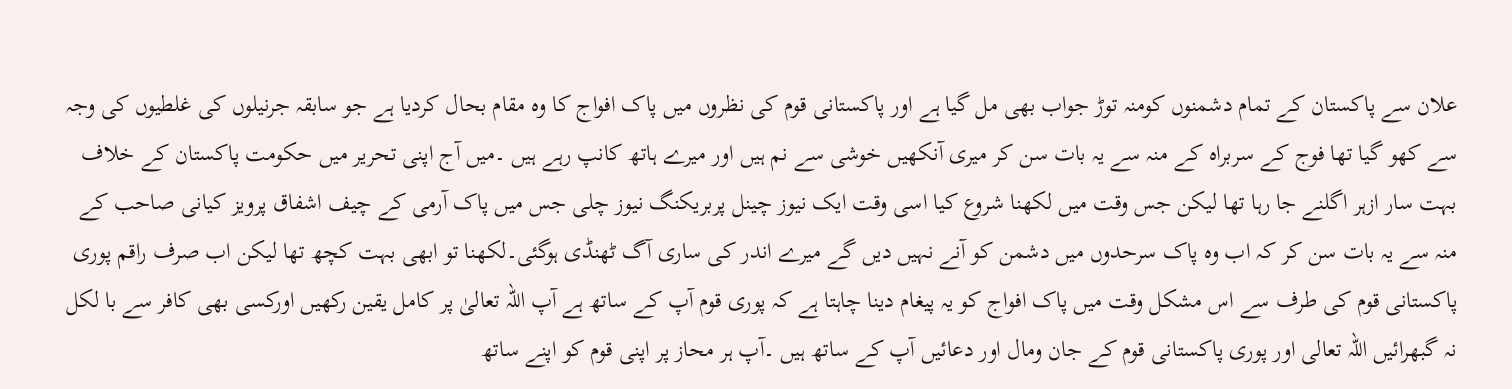علان سے پاکستان کے تمام دشمنوں کومنہ توڑ جواب بھی مل گیا ہے اور پاکستانی قوم کی نظروں میں پاک افواج کا وہ مقام بحال کردیا ہے جو سابقہ جرنیلوں کی غلطیوں کی وجہ سے کھو گیا تھا فوج کے سربراہ کے منہ سے یہ بات سن کر میری آنکھیں خوشی سے نم ہیں اور میرے ہاتھ کانپ رہے ہیں ۔میں آج اپنی تحریر میں حکومت پاکستان کے خلاف بہت سار ازہر اگلنے جا رہا تھا لیکن جس وقت میں لکھنا شروع کیا اسی وقت ایک نیوز چینل پربریکنگ نیوز چلی جس میں پاک آرمی کے چیف اشفاق پرویز کیانی صاحب کے منہ سے یہ بات سن کر کہ اب وہ پاک سرحدوں میں دشمن کو آنے نہیں دیں گے میرے اندر کی ساری آگ ٹھنڈی ہوگئی۔لکھنا تو ابھی بہت کچھ تھا لیکن اب صرف راقم پوری پاکستانی قوم کی طرف سے اس مشکل وقت میں پاک افواج کو یہ پیغام دینا چاہتا ہے کہ پوری قوم آپ کے ساتھ ہے آپ اللہ تعالیٰ پر کامل یقین رکھیں اورکسی بھی کافر سے با لکل نہ گبھرائیں اللہ تعالی اور پوری پاکستانی قوم کے جان ومال اور دعائیں آپ کے ساتھ ہیں ۔آپ ہر محاز پر اپنی قوم کو اپنے ساتھ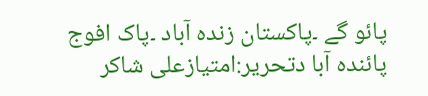پائو گے ۔پاکستان زندہ آباد ۔پاک افوج پائندہ آبا دتحریر:امتیازعلی شاکر